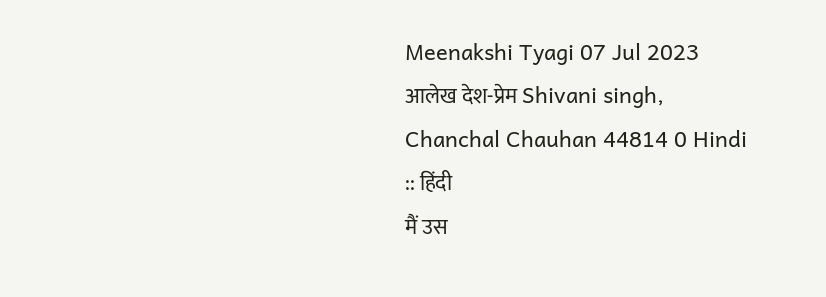Meenakshi Tyagi 07 Jul 2023 आलेख देश-प्रेम Shivani singh, Chanchal Chauhan 44814 0 Hindi :: हिंदी
मैं उस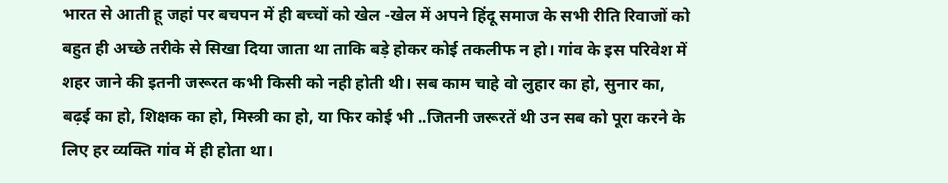भारत से आती हू जहां पर बचपन में ही बच्चों को खेल -खेल में अपने हिंदू समाज के सभी रीति रिवाजों को बहुत ही अच्छे तरीके से सिखा दिया जाता था ताकि बड़े होकर कोई तकलीफ न हो। गांव के इस परिवेश में शहर जाने की इतनी जरूरत कभी किसी को नही होती थी। सब काम चाहे वो लुहार का हो, सुनार का, बढ़ई का हो, शिक्षक का हो, मिस्त्री का हो, या फिर कोई भी ..जितनी जरूरतें थी उन सब को पूरा करने के लिए हर व्यक्ति गांव में ही होता था।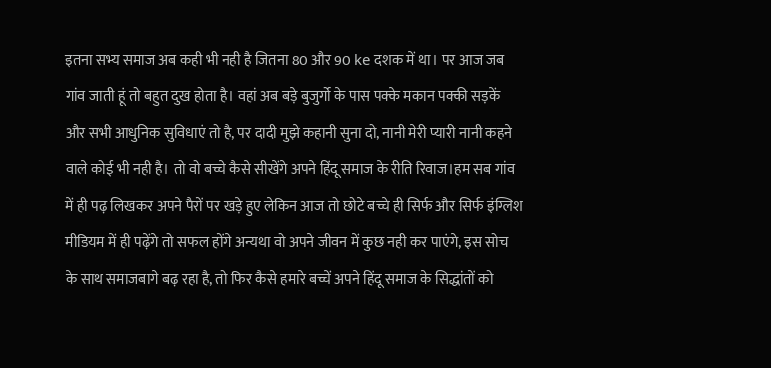इतना सभ्य समाज अब कही भी नही है जितना 80 और 90 ke दशक में था। पर आज जब गांव जाती हूं तो बहुत दुख होता है। वहां अब बड़े बुजुर्गो के पास पक्के मकान पक्की सड़कें और सभी आधुनिक सुविधाएं तो है, पर दादी मुझे कहानी सुना दो, नानी मेरी प्यारी नानी कहने वाले कोई भी नही है। तो वो बच्चे कैसे सीखेंगे अपने हिंदू समाज के रीति रिवाज।हम सब गांव में ही पढ़ लिखकर अपने पैरों पर खड़े हुए लेकिन आज तो छोटे बच्चे ही सिर्फ और सिर्फ इंग्लिश मीडियम में ही पढ़ेंगे तो सफल होंगे अन्यथा वो अपने जीवन में कुछ नही कर पाएंगे, इस सोच के साथ समाजबागे बढ़ रहा है, तो फिर कैसे हमारे बच्चें अपने हिंदू समाज के सिद्धांतों को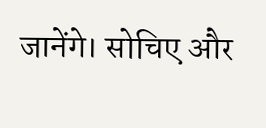जानेंगे। सोचिए और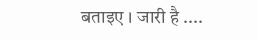बताइए । जारी है ....